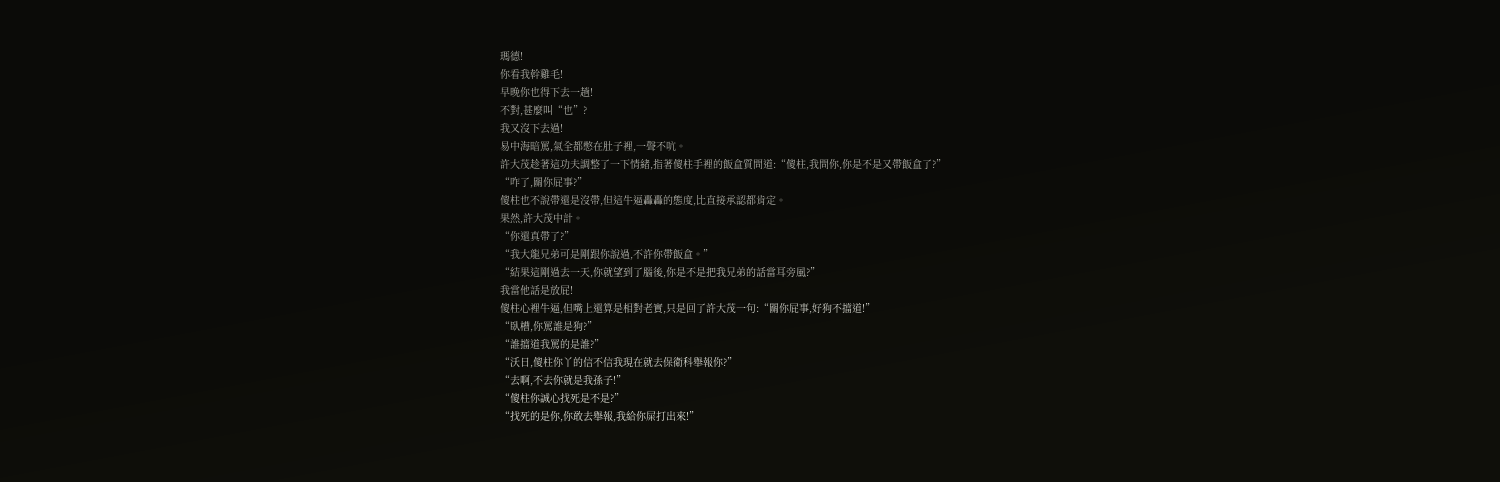瑪德!
你看我幹雞毛!
早晚你也得下去一趟!
不對,甚麼叫“也”?
我又沒下去過!
易中海暗罵,氣全都憋在肚子裡,一聲不吭。
許大茂趁著這功夫調整了一下情緒,指著傻柱手裡的飯盒質問道:“傻柱,我問你,你是不是又帶飯盒了?”
“咋了,關你屁事?”
傻柱也不說帶還是沒帶,但這牛逼轟轟的態度,比直接承認都肯定。
果然,許大茂中計。
“你還真帶了?”
“我大龍兄弟可是剛跟你說過,不許你帶飯盒。”
“結果這剛過去一天,你就望到了腦後,你是不是把我兄弟的話當耳旁風?”
我當他話是放屁!
傻柱心裡牛逼,但嘴上還算是相對老實,只是回了許大茂一句:“關你屁事,好狗不擋道!”
“臥槽,你罵誰是狗?”
“誰擋道我罵的是誰?”
“沃日,傻柱你丫的信不信我現在就去保衛科舉報你?”
“去啊,不去你就是我孫子!”
“傻柱你誠心找死是不是?”
“找死的是你,你敢去舉報,我給你屎打出來!”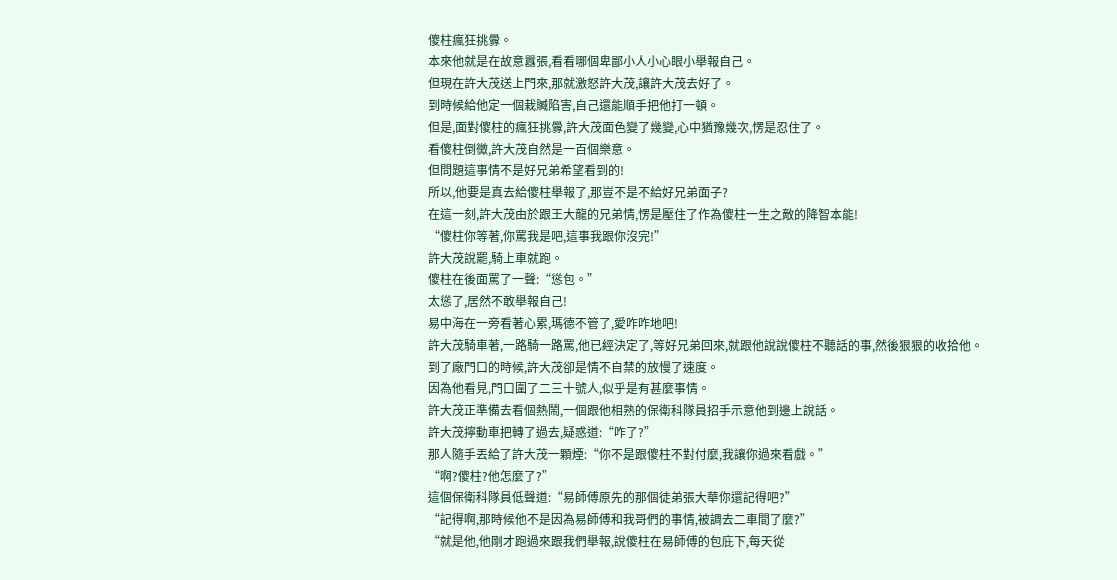傻柱瘋狂挑釁。
本來他就是在故意囂張,看看哪個卑鄙小人小心眼小舉報自己。
但現在許大茂送上門來,那就激怒許大茂,讓許大茂去好了。
到時候給他定一個栽贓陷害,自己還能順手把他打一頓。
但是,面對傻柱的瘋狂挑釁,許大茂面色變了幾變,心中猶豫幾次,愣是忍住了。
看傻柱倒黴,許大茂自然是一百個樂意。
但問題這事情不是好兄弟希望看到的!
所以,他要是真去給傻柱舉報了,那豈不是不給好兄弟面子?
在這一刻,許大茂由於跟王大龍的兄弟情,愣是壓住了作為傻柱一生之敵的降智本能!
“傻柱你等著,你罵我是吧,這事我跟你沒完!”
許大茂說罷,騎上車就跑。
傻柱在後面罵了一聲:“慫包。”
太慫了,居然不敢舉報自己!
易中海在一旁看著心累,瑪德不管了,愛咋咋地吧!
許大茂騎車著,一路騎一路罵,他已經決定了,等好兄弟回來,就跟他說說傻柱不聽話的事,然後狠狠的收拾他。
到了廠門口的時候,許大茂卻是情不自禁的放慢了速度。
因為他看見,門口圍了二三十號人,似乎是有甚麼事情。
許大茂正準備去看個熱鬧,一個跟他相熟的保衛科隊員招手示意他到邊上說話。
許大茂擰動車把轉了過去,疑惑道:“咋了?”
那人隨手丟給了許大茂一顆煙:“你不是跟傻柱不對付麼,我讓你過來看戲。”
“啊?傻柱?他怎麼了?”
這個保衛科隊員低聲道:“易師傅原先的那個徒弟張大華你還記得吧?”
“記得啊,那時候他不是因為易師傅和我哥們的事情,被調去二車間了麼?”
“就是他,他剛才跑過來跟我們舉報,說傻柱在易師傅的包庇下,每天從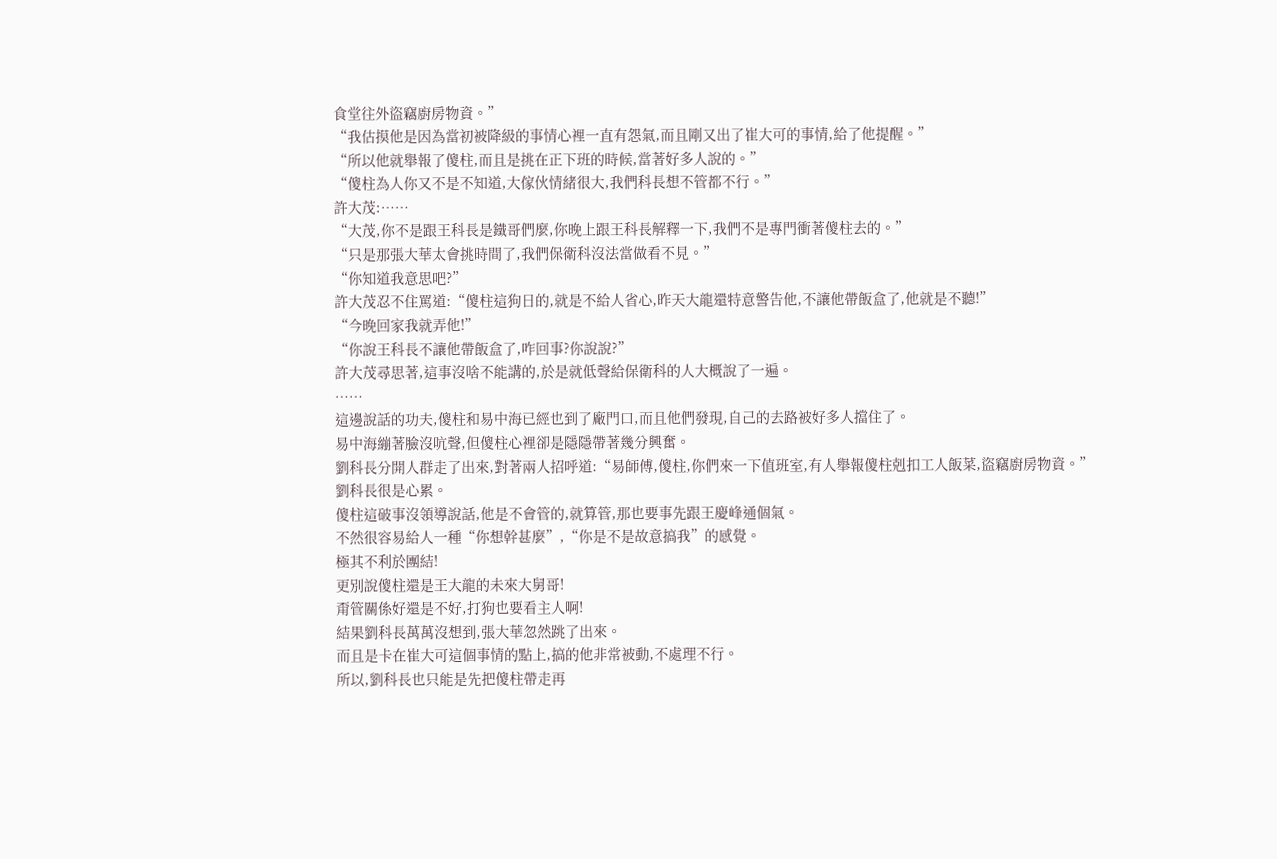食堂往外盜竊廚房物資。”
“我估摸他是因為當初被降級的事情心裡一直有怨氣,而且剛又出了崔大可的事情,給了他提醒。”
“所以他就舉報了傻柱,而且是挑在正下班的時候,當著好多人說的。”
“傻柱為人你又不是不知道,大傢伙情緒很大,我們科長想不管都不行。”
許大茂:……
“大茂,你不是跟王科長是鐵哥們麼,你晚上跟王科長解釋一下,我們不是專門衝著傻柱去的。”
“只是那張大華太會挑時間了,我們保衛科沒法當做看不見。”
“你知道我意思吧?”
許大茂忍不住罵道:“傻柱這狗日的,就是不給人省心,昨天大龍還特意警告他,不讓他帶飯盒了,他就是不聽!”
“今晚回家我就弄他!”
“你說王科長不讓他帶飯盒了,咋回事?你說說?”
許大茂尋思著,這事沒啥不能講的,於是就低聲給保衛科的人大概說了一遍。
……
這邊說話的功夫,傻柱和易中海已經也到了廠門口,而且他們發現,自己的去路被好多人擋住了。
易中海繃著臉沒吭聲,但傻柱心裡卻是隱隱帶著幾分興奮。
劉科長分開人群走了出來,對著兩人招呼道:“易師傅,傻柱,你們來一下值班室,有人舉報傻柱剋扣工人飯菜,盜竊廚房物資。”
劉科長很是心累。
傻柱這破事沒領導說話,他是不會管的,就算管,那也要事先跟王慶峰通個氣。
不然很容易給人一種“你想幹甚麼”,“你是不是故意搞我”的感覺。
極其不利於團結!
更別說傻柱還是王大龍的未來大舅哥!
甭管關係好還是不好,打狗也要看主人啊!
結果劉科長萬萬沒想到,張大華忽然跳了出來。
而且是卡在崔大可這個事情的點上,搞的他非常被動,不處理不行。
所以,劉科長也只能是先把傻柱帶走再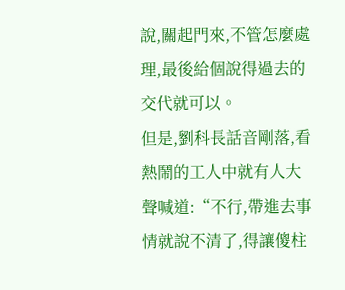說,關起門來,不管怎麼處理,最後給個說得過去的交代就可以。
但是,劉科長話音剛落,看熱鬧的工人中就有人大聲喊道:“不行,帶進去事情就說不清了,得讓傻柱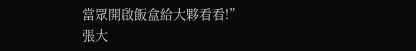當眾開啟飯盒給大夥看看!”
張大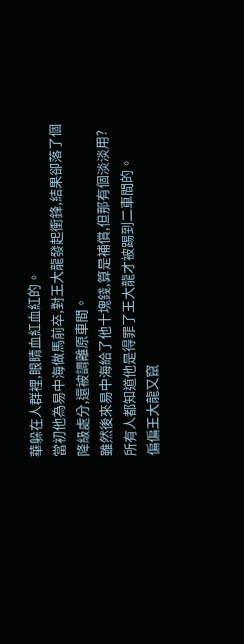華躲在人群裡,眼睛血紅血紅的。
當初他為易中海做馬前卒,對王大龍發起衝鋒,結果卻落了個降級處分,還被調離原車間。
雖然後來易中海給了他十塊錢,算是補償,但那有個淡淡用?
所有人都知道他是得罪了王大龍才被踢到二車間的。
偏偏王大龍又竄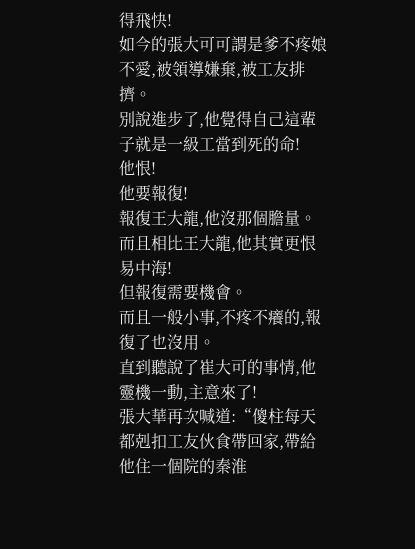得飛快!
如今的張大可可謂是爹不疼娘不愛,被領導嫌棄,被工友排擠。
別說進步了,他覺得自己這輩子就是一級工當到死的命!
他恨!
他要報復!
報復王大龍,他沒那個膽量。
而且相比王大龍,他其實更恨易中海!
但報復需要機會。
而且一般小事,不疼不癢的,報復了也沒用。
直到聽說了崔大可的事情,他靈機一動,主意來了!
張大華再次喊道:“傻柱每天都剋扣工友伙食帶回家,帶給他住一個院的秦淮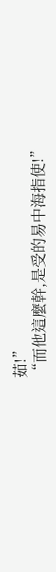茹!”
“而他這麼幹,是受的易中海指使!”